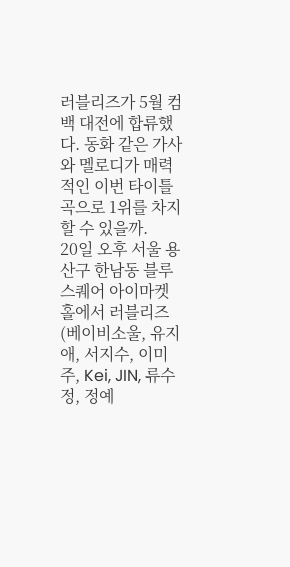러블리즈가 5월 컴백 대전에 합류했다. 동화 같은 가사와 멜로디가 매력적인 이번 타이틀곡으로 1위를 차지할 수 있을까.
20일 오후 서울 용산구 한남동 블루스퀘어 아이마켓홀에서 러블리즈(베이비소울, 유지애, 서지수, 이미주, Kei, JIN, 류수정, 정예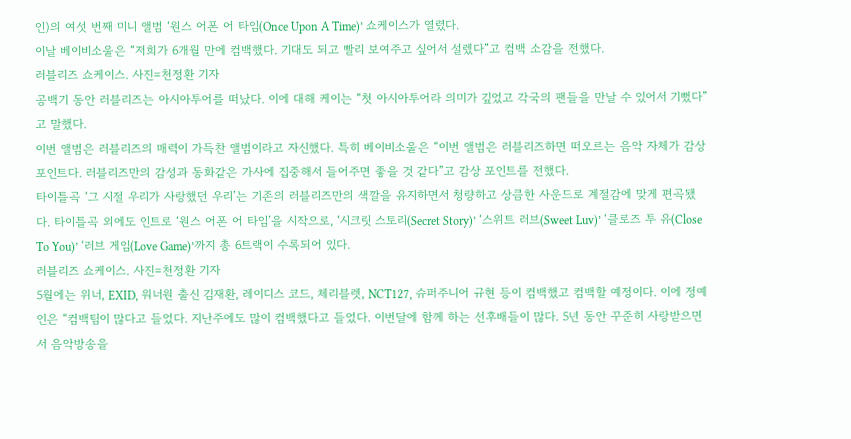인)의 여섯 번째 미니 앨범 ‘원스 어폰 어 타임(Once Upon A Time)’ 쇼케이스가 열렸다.
이날 베이비소울은 “저희가 6개월 만에 컴백했다. 기대도 되고 빨리 보여주고 싶어서 설렜다”고 컴백 소감을 전했다.
러블리즈 쇼케이스. 사진=천정환 기자
공백기 동안 러블리즈는 아시아투어를 떠났다. 이에 대해 케이는 “첫 아시아투어라 의미가 깊었고 각국의 팬들을 만날 수 있어서 기뻤다”고 말했다.
이번 앨범은 러블리즈의 매력이 가득찬 앨범이라고 자신했다. 특히 베이비소울은 “이번 앨범은 러블리즈하면 떠오르는 음악 자체가 감상 포인트다. 러블리즈만의 감성과 동화같은 가사에 집중해서 들어주면 좋을 것 같다”고 감상 포인트를 전했다.
타이틀곡 ‘그 시절 우리가 사랑했던 우리’는 기존의 러블리즈만의 색깔을 유지하면서 청량하고 상큼한 사운드로 계절감에 맞게 편곡됐다. 타이틀곡 외에도 인트로 ‘원스 어폰 어 타임’을 시작으로, ‘시크릿 스토리(Secret Story)’ ‘스위트 러브(Sweet Luv)’ ‘클로즈 투 유(Close To You)’ ‘러브 게임(Love Game)’까지 총 6트랙이 수록되어 있다.
러블리즈 쇼케이스. 사진=천정환 기자
5월에는 위너, EXID, 워너원 출신 김재환, 레이디스 코드, 체리블렛, NCT127, 슈퍼주니어 규현 등이 컴백했고 컴백할 예정이다. 이에 정예인은 “컴백팀이 많다고 들었다. 지난주에도 많이 컴백했다고 들었다. 이번달에 함께 하는 선후배들이 많다. 5년 동안 꾸준히 사랑받으면서 음악방송을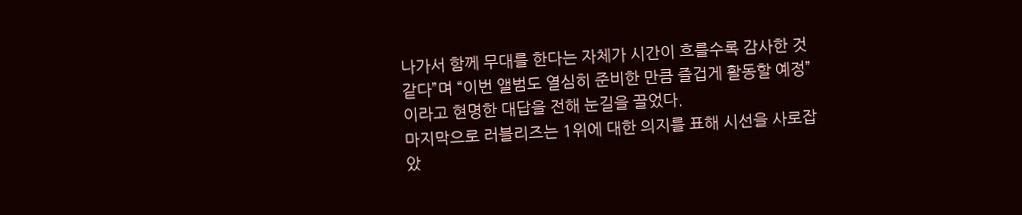나가서 함께 무대를 한다는 자체가 시간이 흐를수록 감사한 것 같다”며 “이번 앨범도 열심히 준비한 만큼 즐겁게 활동할 예정”이라고 현명한 대답을 전해 눈길을 끌었다.
마지막으로 러블리즈는 1위에 대한 의지를 표해 시선을 사로잡았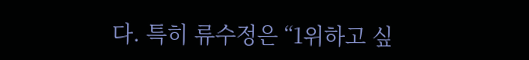다. 특히 류수정은 “1위하고 싶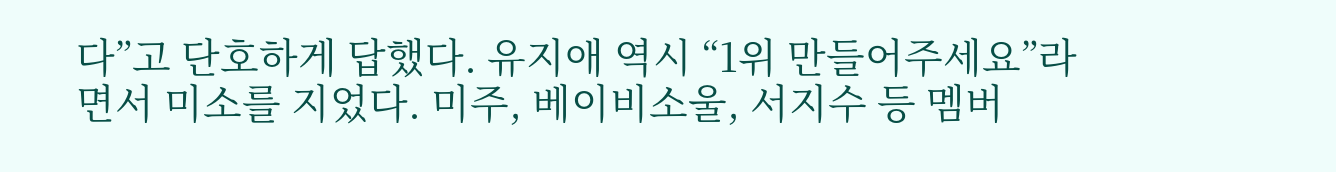다”고 단호하게 답했다. 유지애 역시 “1위 만들어주세요”라면서 미소를 지었다. 미주, 베이비소울, 서지수 등 멤버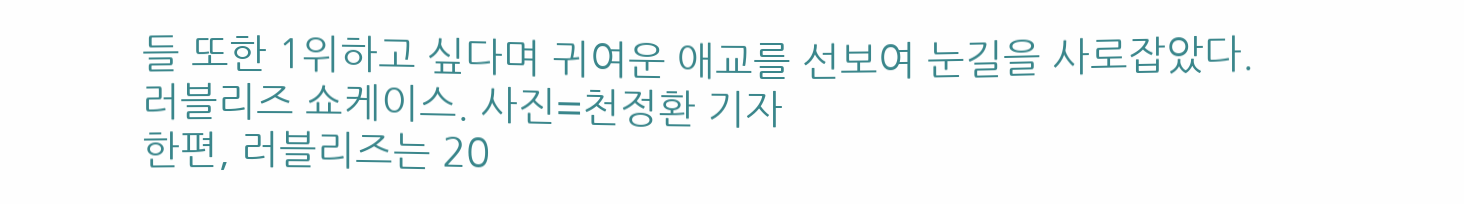들 또한 1위하고 싶다며 귀여운 애교를 선보여 눈길을 사로잡았다.
러블리즈 쇼케이스. 사진=천정환 기자
한편, 러블리즈는 20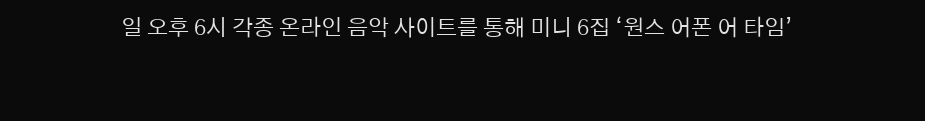일 오후 6시 각종 온라인 음악 사이트를 통해 미니 6집 ‘원스 어폰 어 타임’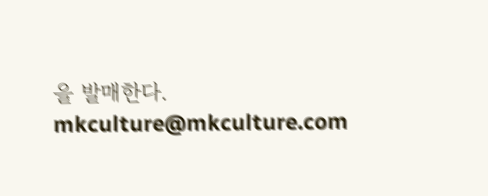을 발매한다. mkculture@mkculture.com